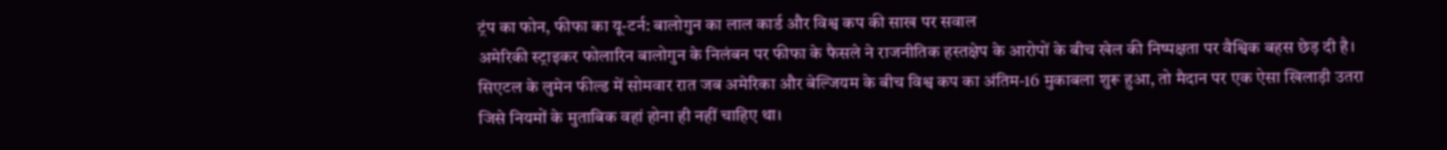ट्रंप का फोन, फीफा का यू-टर्न: बालोगुन का लाल कार्ड और विश्व कप की साख पर सवाल
अमेरिकी स्ट्राइकर फोलारिन बालोगुन के निलंबन पर फीफा के फैसले ने राजनीतिक हस्तक्षेप के आरोपों के बीच खेल की निष्पक्षता पर वैश्विक बहस छेड़ दी है।
सिएटल के लुमेन फील्ड में सोमवार रात जब अमेरिका और बेल्जियम के बीच विश्व कप का अंतिम-16 मुकाबला शुरू हुआ, तो मैदान पर एक ऐसा खिलाड़ी उतरा जिसे नियमों के मुताबिक वहां होना ही नहीं चाहिए था।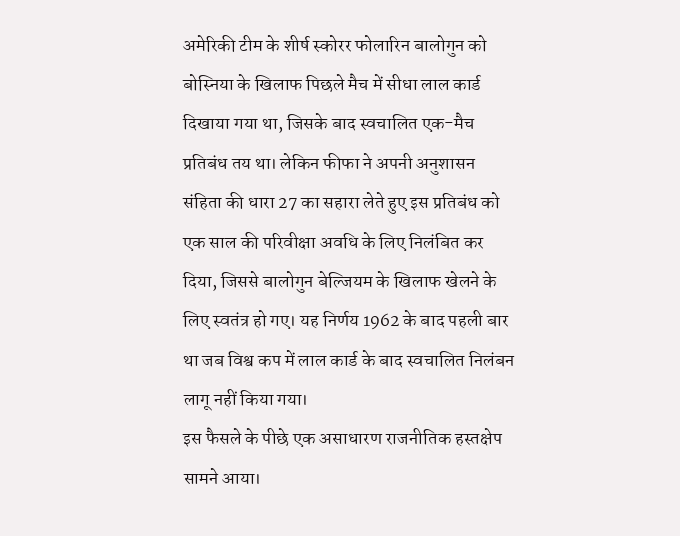अमेरिकी टीम के शीर्ष स्कोरर फोलारिन बालोगुन को बोस्निया के खिलाफ पिछले मैच में सीधा लाल कार्ड दिखाया गया था, जिसके बाद स्वचालित एक-मैच प्रतिबंध तय था। लेकिन फीफा ने अपनी अनुशासन संहिता की धारा 27 का सहारा लेते हुए इस प्रतिबंध को एक साल की परिवीक्षा अवधि के लिए निलंबित कर दिया, जिससे बालोगुन बेल्जियम के खिलाफ खेलने के लिए स्वतंत्र हो गए। यह निर्णय 1962 के बाद पहली बार था जब विश्व कप में लाल कार्ड के बाद स्वचालित निलंबन लागू नहीं किया गया।
इस फैसले के पीछे एक असाधारण राजनीतिक हस्तक्षेप सामने आया।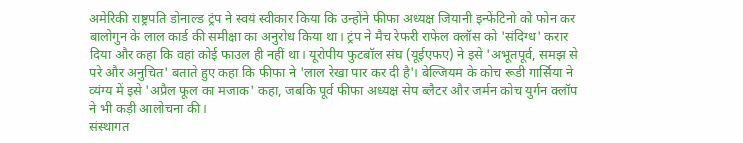अमेरिकी राष्ट्रपति डोनाल्ड ट्रंप ने स्वयं स्वीकार किया कि उन्होंने फीफा अध्यक्ष जियानी इन्फेंटिनो को फोन कर बालोगुन के लाल कार्ड की समीक्षा का अनुरोध किया था। ट्रंप ने मैच रेफरी राफेल क्लॉस को 'संदिग्ध' करार दिया और कहा कि वहां कोई फाउल ही नहीं था। यूरोपीय फुटबॉल संघ (यूईएफए) ने इसे 'अभूतपूर्व, समझ से परे और अनुचित' बताते हुए कहा कि फीफा ने 'लाल रेखा पार कर दी है'। बेल्जियम के कोच रूडी गार्सिया ने व्यंग्य में इसे 'अप्रैल फूल का मजाक' कहा, जबकि पूर्व फीफा अध्यक्ष सेप ब्लैटर और जर्मन कोच युर्गन क्लॉप ने भी कड़ी आलोचना की।
संस्थागत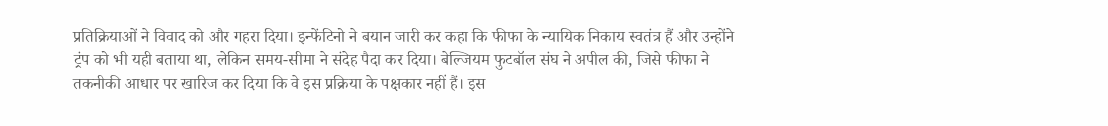प्रतिक्रियाओं ने विवाद को और गहरा दिया। इन्फेंटिनो ने बयान जारी कर कहा कि फीफा के न्यायिक निकाय स्वतंत्र हैं और उन्होंने ट्रंप को भी यही बताया था, लेकिन समय-सीमा ने संदेह पैदा कर दिया। बेल्जियम फुटबॉल संघ ने अपील की, जिसे फीफा ने तकनीकी आधार पर खारिज कर दिया कि वे इस प्रक्रिया के पक्षकार नहीं हैं। इस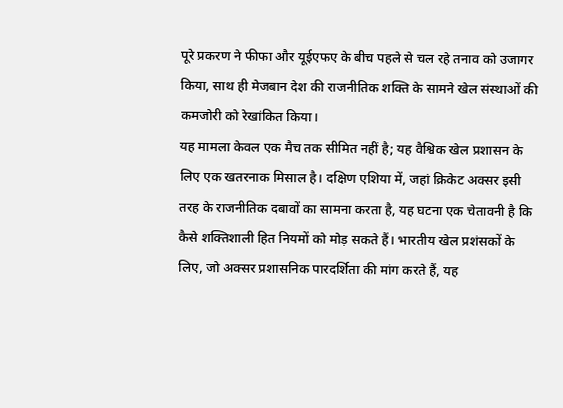पूरे प्रकरण ने फीफा और यूईएफए के बीच पहले से चल रहे तनाव को उजागर किया, साथ ही मेजबान देश की राजनीतिक शक्ति के सामने खेल संस्थाओं की कमजोरी को रेखांकित किया।
यह मामला केवल एक मैच तक सीमित नहीं है; यह वैश्विक खेल प्रशासन के लिए एक खतरनाक मिसाल है। दक्षिण एशिया में, जहां क्रिकेट अक्सर इसी तरह के राजनीतिक दबावों का सामना करता है, यह घटना एक चेतावनी है कि कैसे शक्तिशाली हित नियमों को मोड़ सकते हैं। भारतीय खेल प्रशंसकों के लिए, जो अक्सर प्रशासनिक पारदर्शिता की मांग करते हैं, यह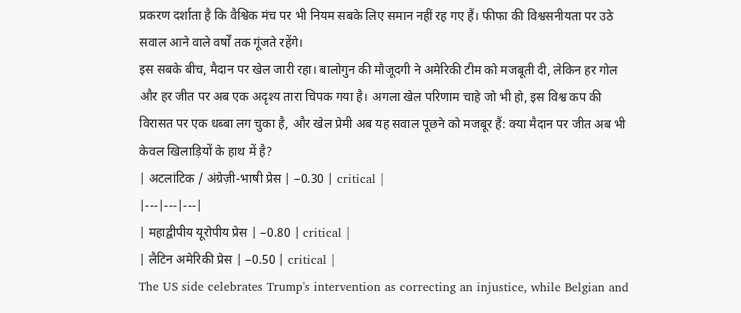प्रकरण दर्शाता है कि वैश्विक मंच पर भी नियम सबके लिए समान नहीं रह गए हैं। फीफा की विश्वसनीयता पर उठे सवाल आने वाले वर्षों तक गूंजते रहेंगे।
इस सबके बीच, मैदान पर खेल जारी रहा। बालोगुन की मौजूदगी ने अमेरिकी टीम को मजबूती दी, लेकिन हर गोल और हर जीत पर अब एक अदृश्य तारा चिपक गया है। अगला खेल परिणाम चाहे जो भी हो, इस विश्व कप की विरासत पर एक धब्बा लग चुका है, और खेल प्रेमी अब यह सवाल पूछने को मजबूर हैं: क्या मैदान पर जीत अब भी केवल खिलाड़ियों के हाथ में है?
| अटलांटिक / अंग्रेज़ी-भाषी प्रेस | −0.30 | critical |
|---|---|---|
| महाद्वीपीय यूरोपीय प्रेस | −0.80 | critical |
| लैटिन अमेरिकी प्रेस | −0.50 | critical |
The US side celebrates Trump's intervention as correcting an injustice, while Belgian and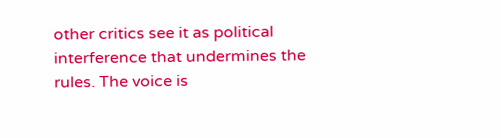other critics see it as political interference that undermines the rules. The voice is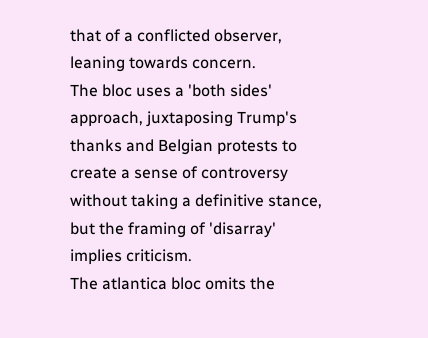that of a conflicted observer, leaning towards concern.
The bloc uses a 'both sides' approach, juxtaposing Trump's thanks and Belgian protests to create a sense of controversy without taking a definitive stance, but the framing of 'disarray' implies criticism.
The atlantica bloc omits the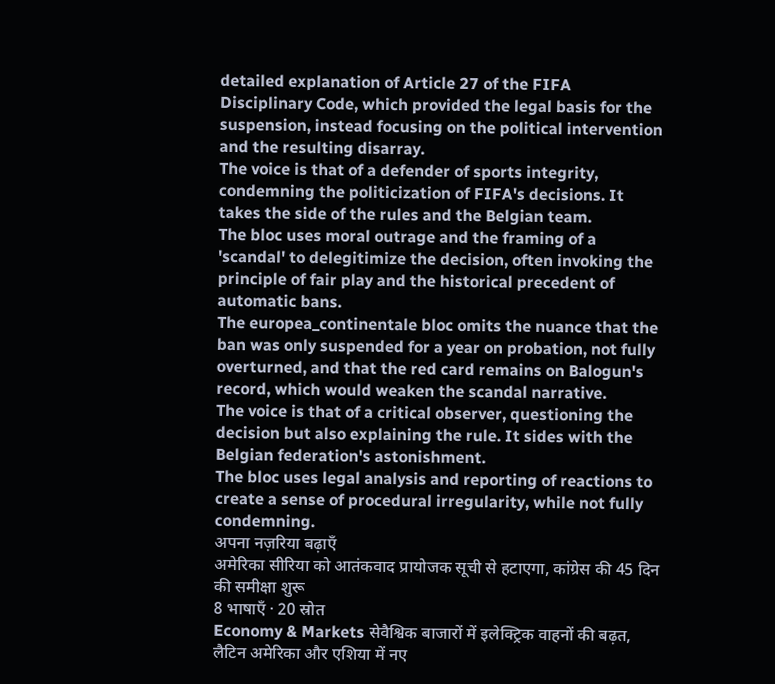detailed explanation of Article 27 of the FIFA Disciplinary Code, which provided the legal basis for the suspension, instead focusing on the political intervention and the resulting disarray.
The voice is that of a defender of sports integrity, condemning the politicization of FIFA's decisions. It takes the side of the rules and the Belgian team.
The bloc uses moral outrage and the framing of a 'scandal' to delegitimize the decision, often invoking the principle of fair play and the historical precedent of automatic bans.
The europea_continentale bloc omits the nuance that the ban was only suspended for a year on probation, not fully overturned, and that the red card remains on Balogun's record, which would weaken the scandal narrative.
The voice is that of a critical observer, questioning the decision but also explaining the rule. It sides with the Belgian federation's astonishment.
The bloc uses legal analysis and reporting of reactions to create a sense of procedural irregularity, while not fully condemning.
अपना नज़रिया बढ़ाएँ
अमेरिका सीरिया को आतंकवाद प्रायोजक सूची से हटाएगा, कांग्रेस की 45 दिन की समीक्षा शुरू
8 भाषाएँ · 20 स्रोत
Economy & Markets सेवैश्विक बाजारों में इलेक्ट्रिक वाहनों की बढ़त, लैटिन अमेरिका और एशिया में नए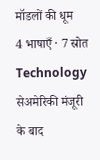मॉडलों की धूम
4 भाषाएँ · 7 स्रोत
Technology सेअमेरिकी मंजूरी के बाद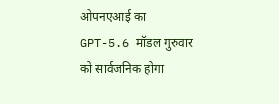ओपनएआई का GPT-5.6 मॉडल गुरुवार को सार्वजनिक होगा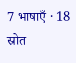7 भाषाएँ · 18 स्रोत